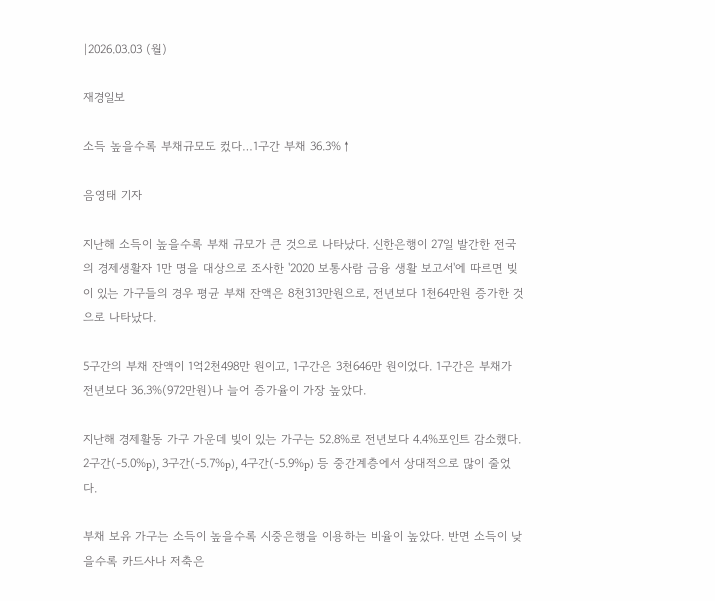|2026.03.03 (월)

재경일보

소득 높을수록 부채규모도 컸다…1구간 부채 36.3%↑

음영태 기자

지난해 소득이 높을수록 부채 규모가 큰 것으로 나타났다. 신한은행이 27일 발간한 전국의 경제생활자 1만 명을 대상으로 조사한 '2020 보통사람 금융 생활 보고서'에 따르면 빚이 있는 가구들의 경우 평균 부채 잔액은 8천313만원으로, 전년보다 1천64만원 증가한 것으로 나타났다.

5구간의 부채 잔액이 1억2천498만 원이고, 1구간은 3천646만 원이었다. 1구간은 부채가 전년보다 36.3%(972만원)나 늘어 증가율이 가장 높았다.

지난해 경제활동 가구 가운데 빚이 있는 가구는 52.8%로 전년보다 4.4%포인트 감소했다. 2구간(-5.0%p), 3구간(-5.7%p), 4구간(-5.9%p) 등 중간계층에서 상대적으로 많이 줄었다.

부채 보유 가구는 소득이 높을수록 시중은행을 이용하는 비율이 높았다. 반면 소득이 낮을수록 카드사나 저축은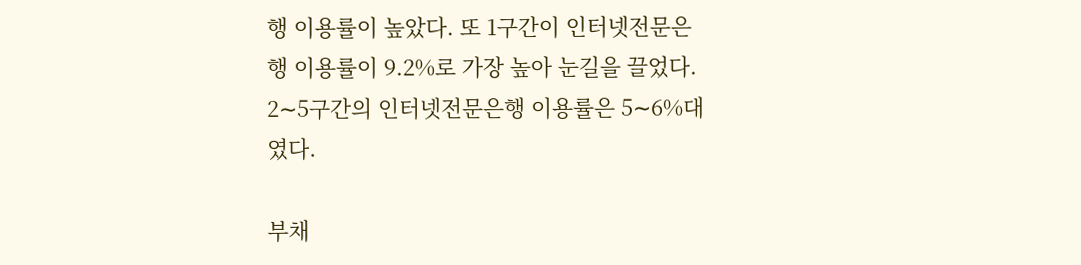행 이용률이 높았다. 또 1구간이 인터넷전문은행 이용률이 9.2%로 가장 높아 눈길을 끌었다. 2∼5구간의 인터넷전문은행 이용률은 5∼6%대였다.

부채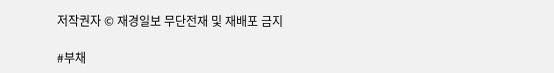저작권자 © 재경일보 무단전재 및 재배포 금지

#부채